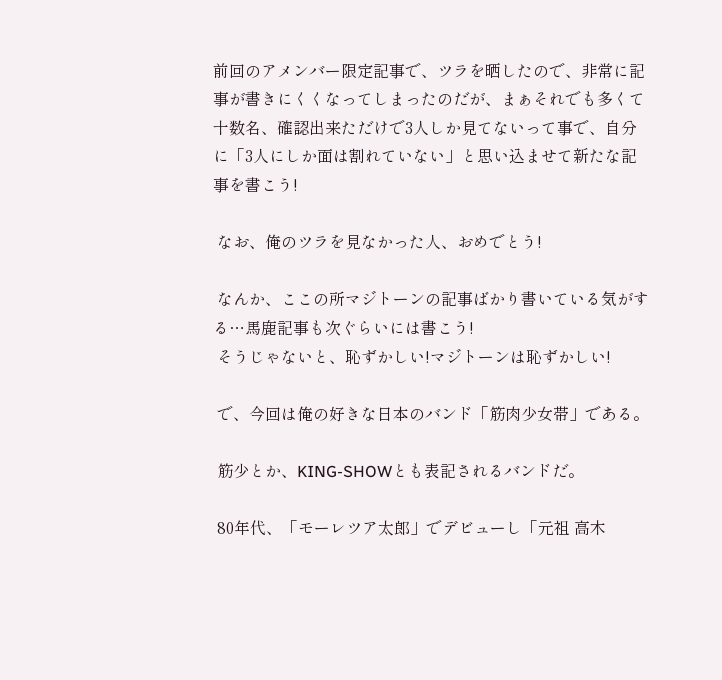前回のアメンバー限定記事で、ツラを晒したので、非常に記事が書きにくくなってしまったのだが、まぁそれでも多くて十数名、確認出来ただけで3人しか見てないって事で、自分に「3人にしか面は割れていない」と思い込ませて新たな記事を書こう!

 なお、俺のツラを見なかった人、おめでとう!

 なんか、ここの所マジトーンの記事ばかり書いている気がする…馬鹿記事も次ぐらいには書こう!
 そうじゃないと、恥ずかしい!マジトーンは恥ずかしい!

 で、今回は俺の好きな日本のバンド「筋肉少女帯」である。

 筋少とか、KING-SHOWとも表記されるバンドだ。

 80年代、「モーレツア太郎」でデビューし「元祖 高木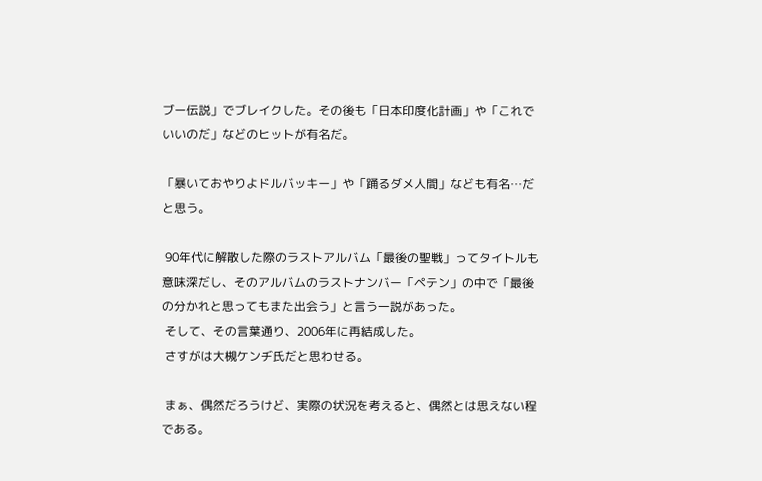ブー伝説」でブレイクした。その後も「日本印度化計画」や「これでいいのだ」などのヒットが有名だ。

「暴いておやりよドルバッキー」や「踊るダメ人間」なども有名…だと思う。

 90年代に解散した際のラストアルバム「最後の聖戦」ってタイトルも意味深だし、そのアルバムのラストナンバー「ペテン」の中で「最後の分かれと思ってもまた出会う」と言う一説があった。
 そして、その言葉通り、2006年に再結成した。
 さすがは大槻ケンヂ氏だと思わせる。

 まぁ、偶然だろうけど、実際の状況を考えると、偶然とは思えない程である。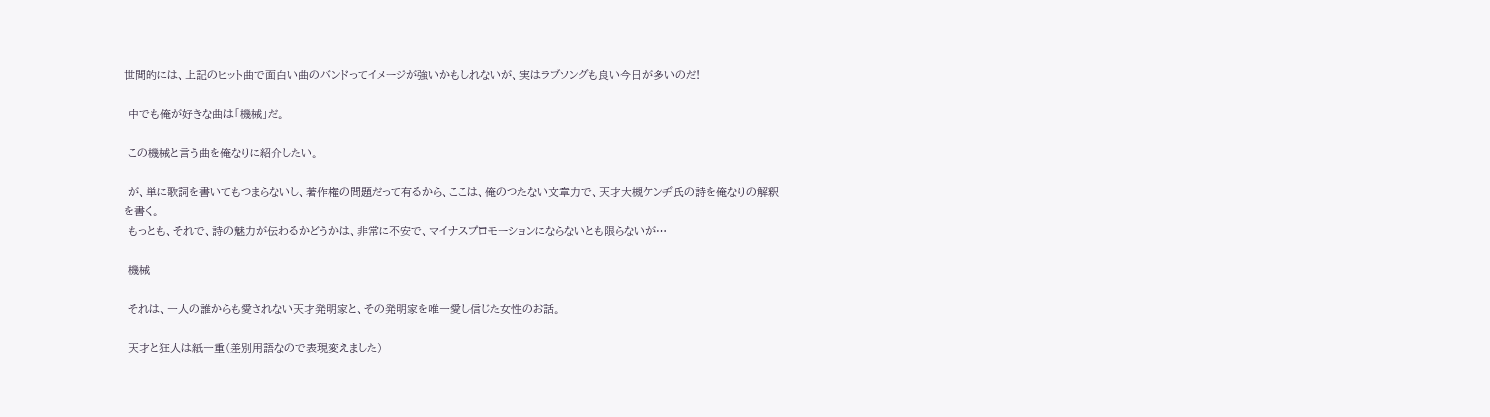世間的には、上記のヒット曲で面白い曲のバンドってイメージが強いかもしれないが、実はラブソングも良い今日が多いのだ!

 中でも俺が好きな曲は「機械」だ。

 この機械と言う曲を俺なりに紹介したい。

 が、単に歌詞を書いてもつまらないし、著作権の問題だって有るから、ここは、俺のつたない文章力で、天才大槻ケンヂ氏の詩を俺なりの解釈を書く。
 もっとも、それで、詩の魅力が伝わるかどうかは、非常に不安で、マイナスプロモーションにならないとも限らないが…

 機械

 それは、一人の誰からも愛されない天才発明家と、その発明家を唯一愛し信じた女性のお話。

 天才と狂人は紙一重(差別用語なので表現変えました)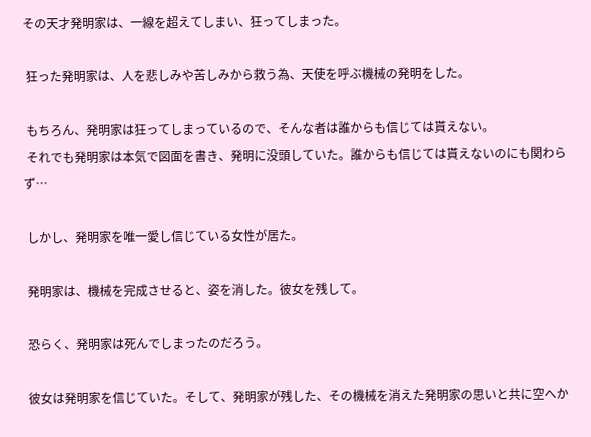その天才発明家は、一線を超えてしまい、狂ってしまった。

 狂った発明家は、人を悲しみや苦しみから救う為、天使を呼ぶ機械の発明をした。

 もちろん、発明家は狂ってしまっているので、そんな者は誰からも信じては貰えない。
 それでも発明家は本気で図面を書き、発明に没頭していた。誰からも信じては貰えないのにも関わらず…

 しかし、発明家を唯一愛し信じている女性が居た。

 発明家は、機械を完成させると、姿を消した。彼女を残して。

 恐らく、発明家は死んでしまったのだろう。

 彼女は発明家を信じていた。そして、発明家が残した、その機械を消えた発明家の思いと共に空へか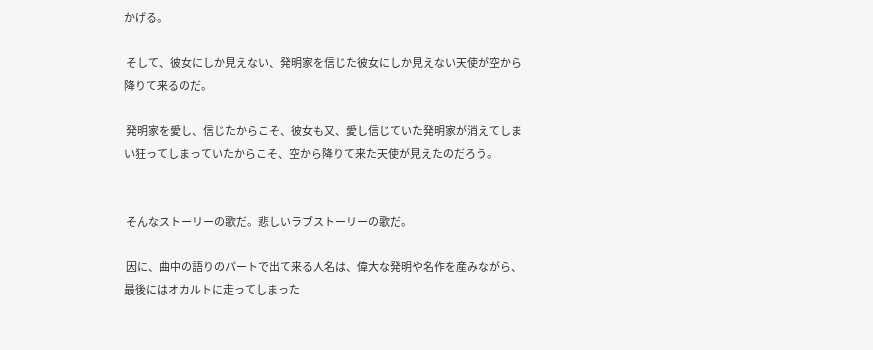かげる。

 そして、彼女にしか見えない、発明家を信じた彼女にしか見えない天使が空から降りて来るのだ。

 発明家を愛し、信じたからこそ、彼女も又、愛し信じていた発明家が消えてしまい狂ってしまっていたからこそ、空から降りて来た天使が見えたのだろう。


 そんなストーリーの歌だ。悲しいラブストーリーの歌だ。

 因に、曲中の語りのパートで出て来る人名は、偉大な発明や名作を産みながら、最後にはオカルトに走ってしまった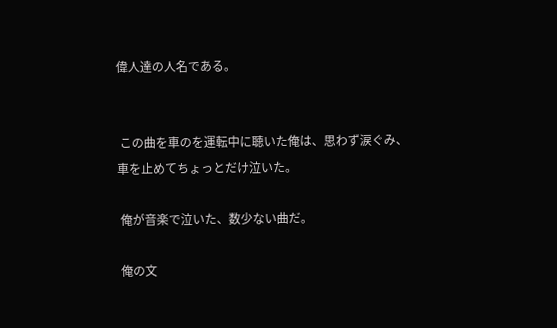偉人達の人名である。


 この曲を車のを運転中に聴いた俺は、思わず涙ぐみ、車を止めてちょっとだけ泣いた。

 俺が音楽で泣いた、数少ない曲だ。

 俺の文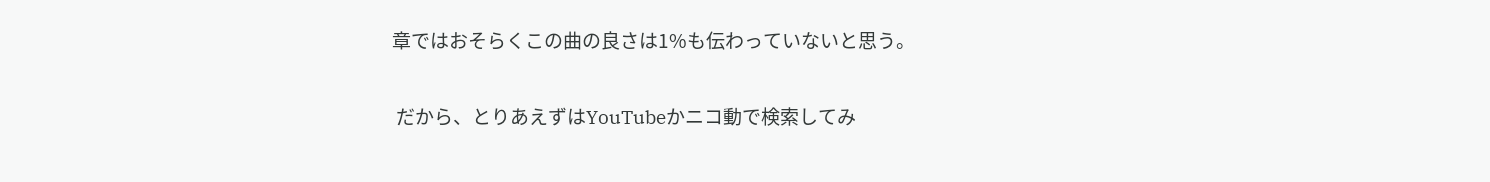章ではおそらくこの曲の良さは1%も伝わっていないと思う。

 だから、とりあえずはYouTubeかニコ動で検索してみ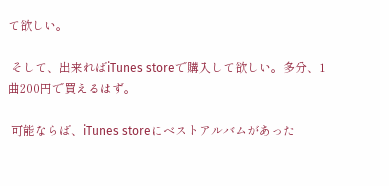て欲しい。

 そして、出来ればiTunes storeで購入して欲しい。多分、1曲200円で買えるはず。

 可能ならば、iTunes storeにベストアルバムがあった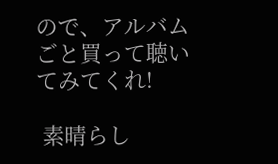ので、アルバムごと買って聴いてみてくれ!

 素晴らし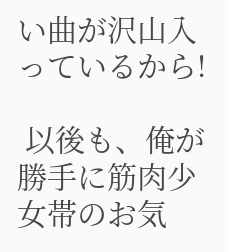い曲が沢山入っているから!

 以後も、俺が勝手に筋肉少女帯のお気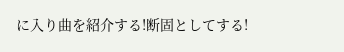に入り曲を紹介する!断固としてする!